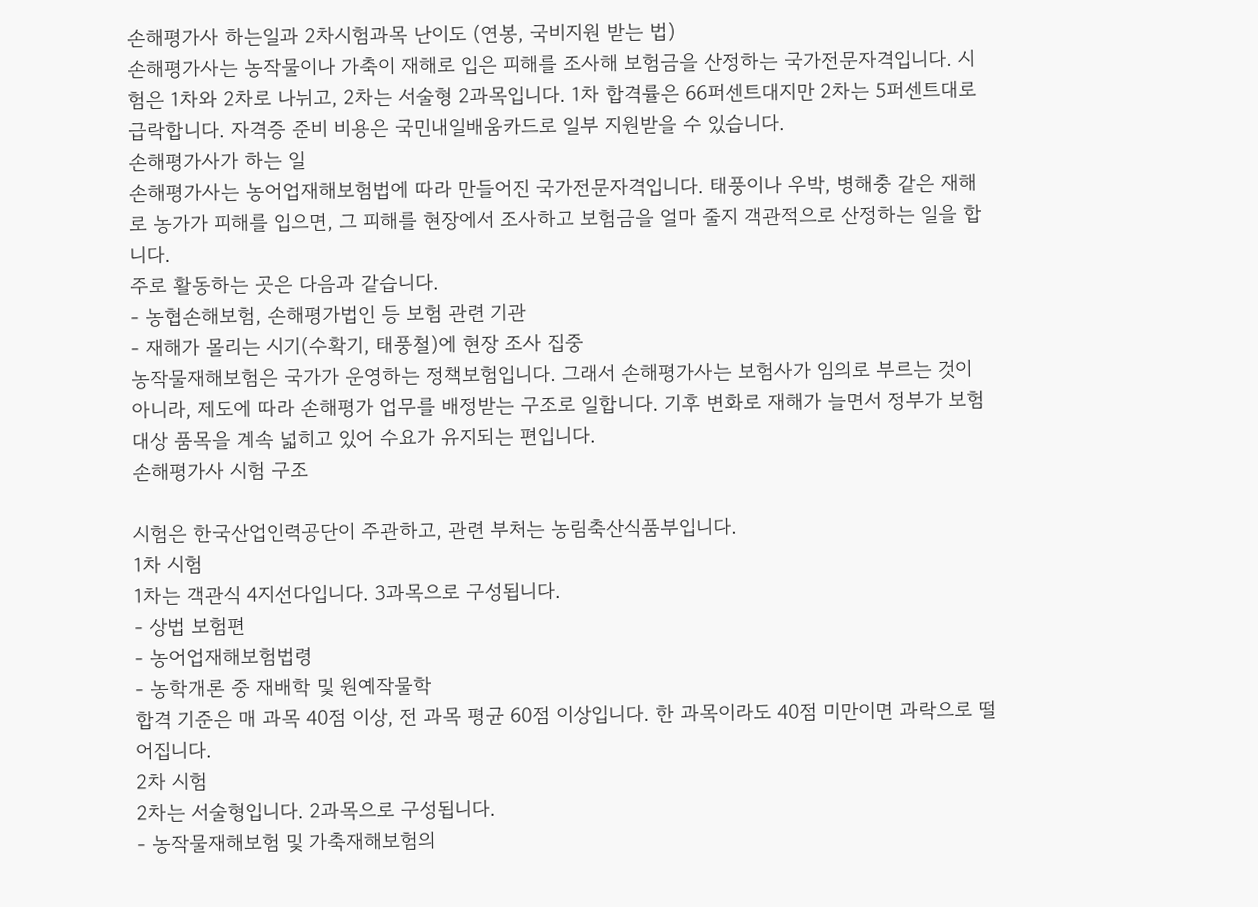손해평가사 하는일과 2차시험과목 난이도 (연봉, 국비지원 받는 법)
손해평가사는 농작물이나 가축이 재해로 입은 피해를 조사해 보험금을 산정하는 국가전문자격입니다. 시험은 1차와 2차로 나뉘고, 2차는 서술형 2과목입니다. 1차 합격률은 66퍼센트대지만 2차는 5퍼센트대로 급락합니다. 자격증 준비 비용은 국민내일배움카드로 일부 지원받을 수 있습니다.
손해평가사가 하는 일
손해평가사는 농어업재해보험법에 따라 만들어진 국가전문자격입니다. 태풍이나 우박, 병해충 같은 재해로 농가가 피해를 입으면, 그 피해를 현장에서 조사하고 보험금을 얼마 줄지 객관적으로 산정하는 일을 합니다.
주로 활동하는 곳은 다음과 같습니다.
- 농협손해보험, 손해평가법인 등 보험 관련 기관
- 재해가 몰리는 시기(수확기, 태풍철)에 현장 조사 집중
농작물재해보험은 국가가 운영하는 정책보험입니다. 그래서 손해평가사는 보험사가 임의로 부르는 것이 아니라, 제도에 따라 손해평가 업무를 배정받는 구조로 일합니다. 기후 변화로 재해가 늘면서 정부가 보험 대상 품목을 계속 넓히고 있어 수요가 유지되는 편입니다.
손해평가사 시험 구조

시험은 한국산업인력공단이 주관하고, 관련 부처는 농림축산식품부입니다.
1차 시험
1차는 객관식 4지선다입니다. 3과목으로 구성됩니다.
- 상법 보험편
- 농어업재해보험법령
- 농학개론 중 재배학 및 원예작물학
합격 기준은 매 과목 40점 이상, 전 과목 평균 60점 이상입니다. 한 과목이라도 40점 미만이면 과락으로 떨어집니다.
2차 시험
2차는 서술형입니다. 2과목으로 구성됩니다.
- 농작물재해보험 및 가축재해보험의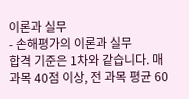이론과 실무
- 손해평가의 이론과 실무
합격 기준은 1차와 같습니다. 매 과목 40점 이상, 전 과목 평균 60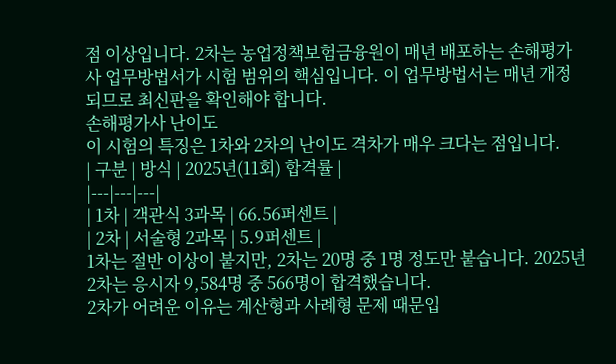점 이상입니다. 2차는 농업정책보험금융원이 매년 배포하는 손해평가사 업무방법서가 시험 범위의 핵심입니다. 이 업무방법서는 매년 개정되므로 최신판을 확인해야 합니다.
손해평가사 난이도
이 시험의 특징은 1차와 2차의 난이도 격차가 매우 크다는 점입니다.
| 구분 | 방식 | 2025년(11회) 합격률 |
|---|---|---|
| 1차 | 객관식 3과목 | 66.56퍼센트 |
| 2차 | 서술형 2과목 | 5.9퍼센트 |
1차는 절반 이상이 붙지만, 2차는 20명 중 1명 정도만 붙습니다. 2025년 2차는 응시자 9,584명 중 566명이 합격했습니다.
2차가 어려운 이유는 계산형과 사례형 문제 때문입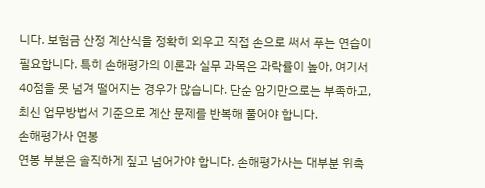니다. 보험금 산정 계산식을 정확히 외우고 직접 손으로 써서 푸는 연습이 필요합니다. 특히 손해평가의 이론과 실무 과목은 과락률이 높아, 여기서 40점을 못 넘겨 떨어지는 경우가 많습니다. 단순 암기만으로는 부족하고, 최신 업무방법서 기준으로 계산 문제를 반복해 풀어야 합니다.
손해평가사 연봉
연봉 부분은 솔직하게 짚고 넘어가야 합니다. 손해평가사는 대부분 위촉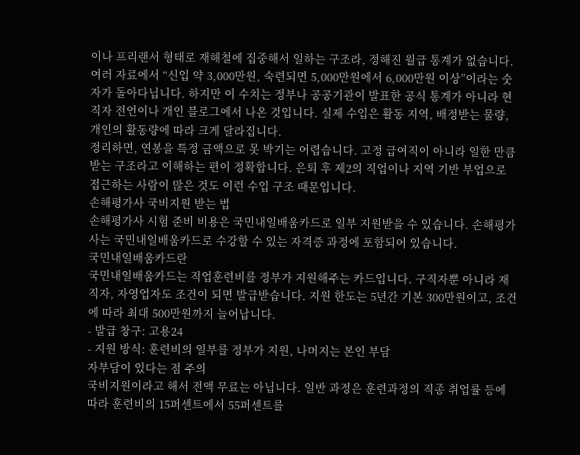이나 프리랜서 형태로 재해철에 집중해서 일하는 구조라, 정해진 월급 통계가 없습니다.
여러 자료에서 “신입 약 3,000만원, 숙련되면 5,000만원에서 6,000만원 이상”이라는 숫자가 돌아다닙니다. 하지만 이 수치는 정부나 공공기관이 발표한 공식 통계가 아니라 현직자 전언이나 개인 블로그에서 나온 것입니다. 실제 수입은 활동 지역, 배정받는 물량, 개인의 활동량에 따라 크게 달라집니다.
정리하면, 연봉을 특정 금액으로 못 박기는 어렵습니다. 고정 급여직이 아니라 일한 만큼 받는 구조라고 이해하는 편이 정확합니다. 은퇴 후 제2의 직업이나 지역 기반 부업으로 접근하는 사람이 많은 것도 이런 수입 구조 때문입니다.
손해평가사 국비지원 받는 법
손해평가사 시험 준비 비용은 국민내일배움카드로 일부 지원받을 수 있습니다. 손해평가사는 국민내일배움카드로 수강할 수 있는 자격증 과정에 포함되어 있습니다.
국민내일배움카드란
국민내일배움카드는 직업훈련비를 정부가 지원해주는 카드입니다. 구직자뿐 아니라 재직자, 자영업자도 조건이 되면 발급받습니다. 지원 한도는 5년간 기본 300만원이고, 조건에 따라 최대 500만원까지 늘어납니다.
- 발급 창구: 고용24
- 지원 방식: 훈련비의 일부를 정부가 지원, 나머지는 본인 부담
자부담이 있다는 점 주의
국비지원이라고 해서 전액 무료는 아닙니다. 일반 과정은 훈련과정의 직종 취업률 등에 따라 훈련비의 15퍼센트에서 55퍼센트를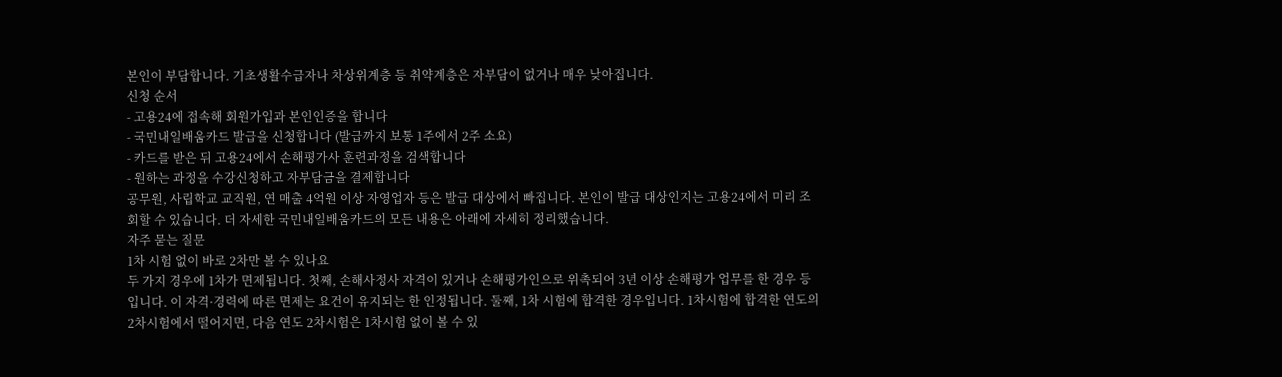본인이 부담합니다. 기초생활수급자나 차상위계층 등 취약계층은 자부담이 없거나 매우 낮아집니다.
신청 순서
- 고용24에 접속해 회원가입과 본인인증을 합니다
- 국민내일배움카드 발급을 신청합니다 (발급까지 보통 1주에서 2주 소요)
- 카드를 받은 뒤 고용24에서 손해평가사 훈련과정을 검색합니다
- 원하는 과정을 수강신청하고 자부담금을 결제합니다
공무원, 사립학교 교직원, 연 매출 4억원 이상 자영업자 등은 발급 대상에서 빠집니다. 본인이 발급 대상인지는 고용24에서 미리 조회할 수 있습니다. 더 자세한 국민내일배움카드의 모든 내용은 아래에 자세히 정리했습니다.
자주 묻는 질문
1차 시험 없이 바로 2차만 볼 수 있나요
두 가지 경우에 1차가 면제됩니다. 첫째, 손해사정사 자격이 있거나 손해평가인으로 위촉되어 3년 이상 손해평가 업무를 한 경우 등입니다. 이 자격·경력에 따른 면제는 요건이 유지되는 한 인정됩니다. 둘째, 1차 시험에 합격한 경우입니다. 1차시험에 합격한 연도의 2차시험에서 떨어지면, 다음 연도 2차시험은 1차시험 없이 볼 수 있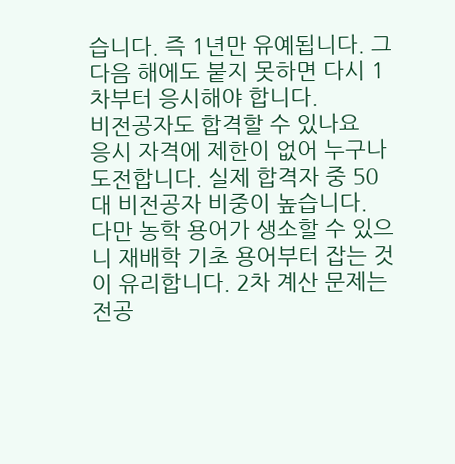습니다. 즉 1년만 유예됩니다. 그다음 해에도 붙지 못하면 다시 1차부터 응시해야 합니다.
비전공자도 합격할 수 있나요
응시 자격에 제한이 없어 누구나 도전합니다. 실제 합격자 중 50대 비전공자 비중이 높습니다. 다만 농학 용어가 생소할 수 있으니 재배학 기초 용어부터 잡는 것이 유리합니다. 2차 계산 문제는 전공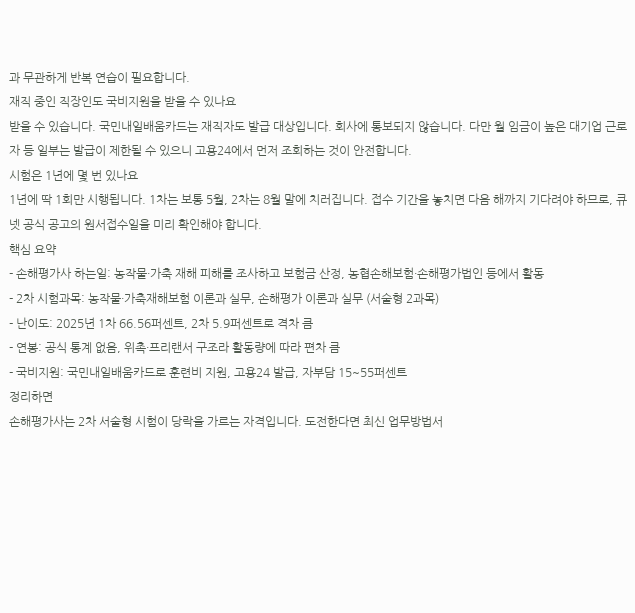과 무관하게 반복 연습이 필요합니다.
재직 중인 직장인도 국비지원을 받을 수 있나요
받을 수 있습니다. 국민내일배움카드는 재직자도 발급 대상입니다. 회사에 통보되지 않습니다. 다만 월 임금이 높은 대기업 근로자 등 일부는 발급이 제한될 수 있으니 고용24에서 먼저 조회하는 것이 안전합니다.
시험은 1년에 몇 번 있나요
1년에 딱 1회만 시행됩니다. 1차는 보통 5월, 2차는 8월 말에 치러집니다. 접수 기간을 놓치면 다음 해까지 기다려야 하므로, 큐넷 공식 공고의 원서접수일을 미리 확인해야 합니다.
핵심 요약
- 손해평가사 하는일: 농작물·가축 재해 피해를 조사하고 보험금 산정, 농협손해보험·손해평가법인 등에서 활동
- 2차 시험과목: 농작물·가축재해보험 이론과 실무, 손해평가 이론과 실무 (서술형 2과목)
- 난이도: 2025년 1차 66.56퍼센트, 2차 5.9퍼센트로 격차 큼
- 연봉: 공식 통계 없음, 위촉·프리랜서 구조라 활동량에 따라 편차 큼
- 국비지원: 국민내일배움카드로 훈련비 지원, 고용24 발급, 자부담 15~55퍼센트
정리하면
손해평가사는 2차 서술형 시험이 당락을 가르는 자격입니다. 도전한다면 최신 업무방법서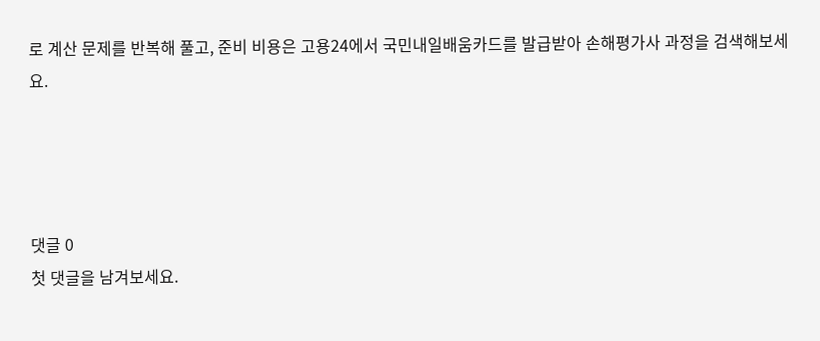로 계산 문제를 반복해 풀고, 준비 비용은 고용24에서 국민내일배움카드를 발급받아 손해평가사 과정을 검색해보세요.




댓글 0
첫 댓글을 남겨보세요.